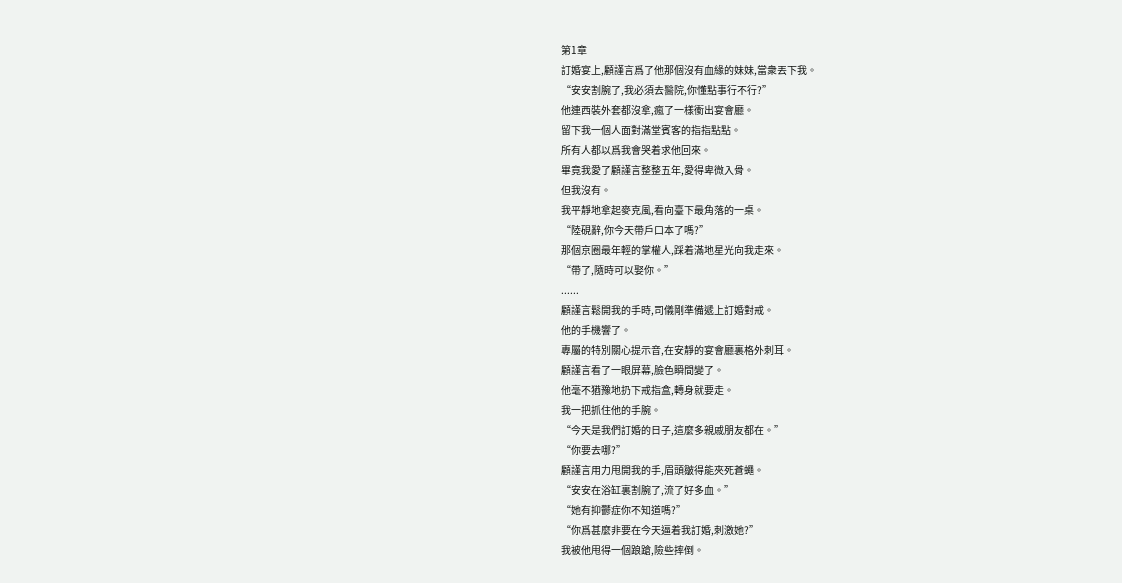第1章
訂婚宴上,顧謹言爲了他那個沒有血緣的妹妹,當衆丟下我。
“安安割腕了,我必須去醫院,你懂點事行不行?”
他連西裝外套都沒拿,瘋了一樣衝出宴會廳。
留下我一個人面對滿堂賓客的指指點點。
所有人都以爲我會哭着求他回來。
畢竟我愛了顧謹言整整五年,愛得卑微入骨。
但我沒有。
我平靜地拿起麥克風,看向臺下最角落的一桌。
“陸硯辭,你今天帶戶口本了嗎?”
那個京圈最年輕的掌權人,踩着滿地星光向我走來。
“帶了,隨時可以娶你。”
......
顧謹言鬆開我的手時,司儀剛準備遞上訂婚對戒。
他的手機響了。
專屬的特別關心提示音,在安靜的宴會廳裏格外刺耳。
顧謹言看了一眼屏幕,臉色瞬間變了。
他毫不猶豫地扔下戒指盒,轉身就要走。
我一把抓住他的手腕。
“今天是我們訂婚的日子,這麼多親戚朋友都在。”
“你要去哪?”
顧謹言用力甩開我的手,眉頭皺得能夾死蒼蠅。
“安安在浴缸裏割腕了,流了好多血。”
“她有抑鬱症你不知道嗎?”
“你爲甚麼非要在今天逼着我訂婚,刺激她?”
我被他甩得一個踉蹌,險些摔倒。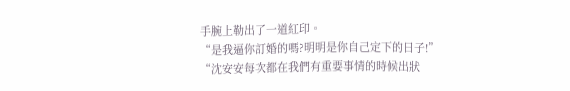手腕上勒出了一道紅印。
“是我逼你訂婚的嗎?明明是你自己定下的日子!”
“沈安安每次都在我們有重要事情的時候出狀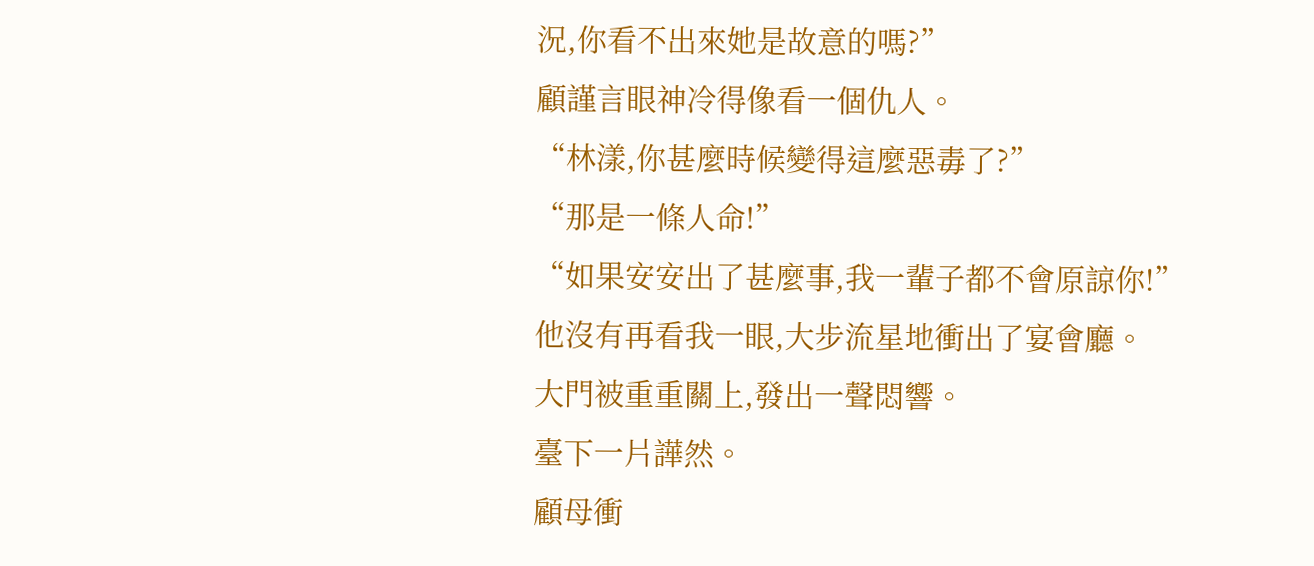況,你看不出來她是故意的嗎?”
顧謹言眼神冷得像看一個仇人。
“林漾,你甚麼時候變得這麼惡毒了?”
“那是一條人命!”
“如果安安出了甚麼事,我一輩子都不會原諒你!”
他沒有再看我一眼,大步流星地衝出了宴會廳。
大門被重重關上,發出一聲悶響。
臺下一片譁然。
顧母衝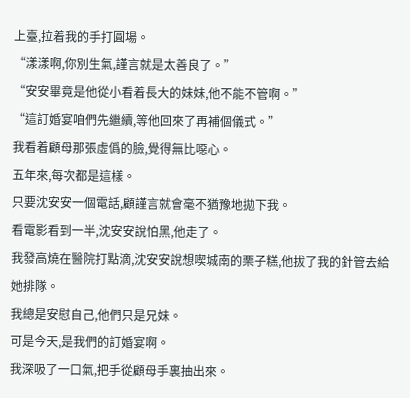上臺,拉着我的手打圓場。
“漾漾啊,你別生氣,謹言就是太善良了。”
“安安畢竟是他從小看着長大的妹妹,他不能不管啊。”
“這訂婚宴咱們先繼續,等他回來了再補個儀式。”
我看着顧母那張虛僞的臉,覺得無比噁心。
五年來,每次都是這樣。
只要沈安安一個電話,顧謹言就會毫不猶豫地拋下我。
看電影看到一半,沈安安說怕黑,他走了。
我發高燒在醫院打點滴,沈安安說想喫城南的栗子糕,他拔了我的針管去給她排隊。
我總是安慰自己,他們只是兄妹。
可是今天,是我們的訂婚宴啊。
我深吸了一口氣,把手從顧母手裏抽出來。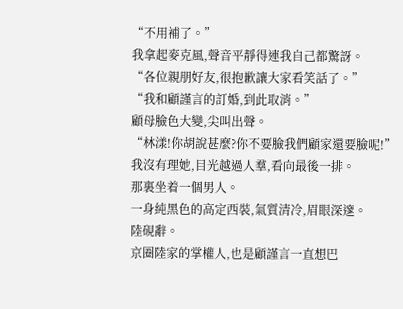“不用補了。”
我拿起麥克風,聲音平靜得連我自己都驚訝。
“各位親朋好友,很抱歉讓大家看笑話了。”
“我和顧謹言的訂婚,到此取消。”
顧母臉色大變,尖叫出聲。
“林漾!你胡說甚麼?你不要臉我們顧家還要臉呢!”
我沒有理她,目光越過人羣,看向最後一排。
那裏坐着一個男人。
一身純黑色的高定西裝,氣質清冷,眉眼深邃。
陸硯辭。
京圈陸家的掌權人,也是顧謹言一直想巴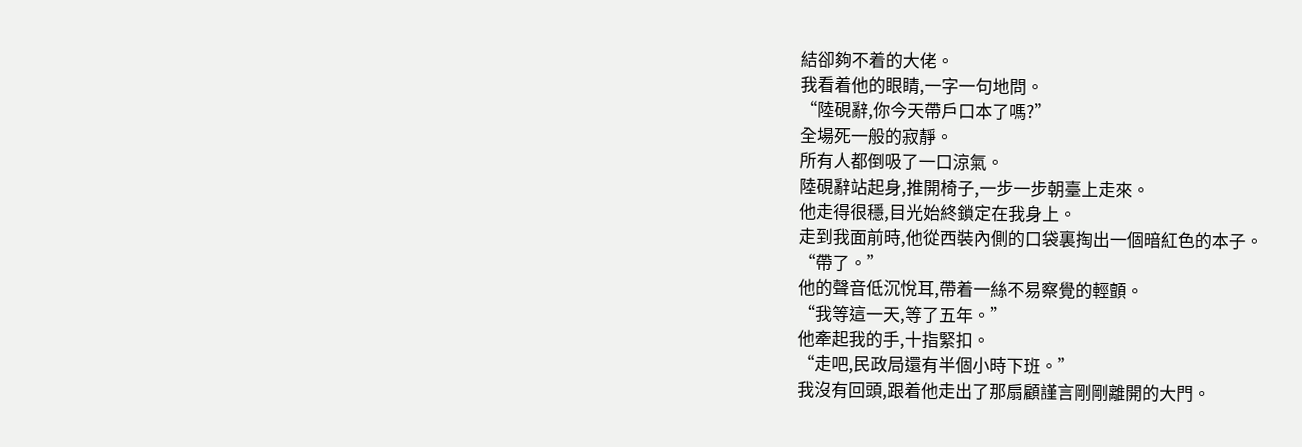結卻夠不着的大佬。
我看着他的眼睛,一字一句地問。
“陸硯辭,你今天帶戶口本了嗎?”
全場死一般的寂靜。
所有人都倒吸了一口涼氣。
陸硯辭站起身,推開椅子,一步一步朝臺上走來。
他走得很穩,目光始終鎖定在我身上。
走到我面前時,他從西裝內側的口袋裏掏出一個暗紅色的本子。
“帶了。”
他的聲音低沉悅耳,帶着一絲不易察覺的輕顫。
“我等這一天,等了五年。”
他牽起我的手,十指緊扣。
“走吧,民政局還有半個小時下班。”
我沒有回頭,跟着他走出了那扇顧謹言剛剛離開的大門。